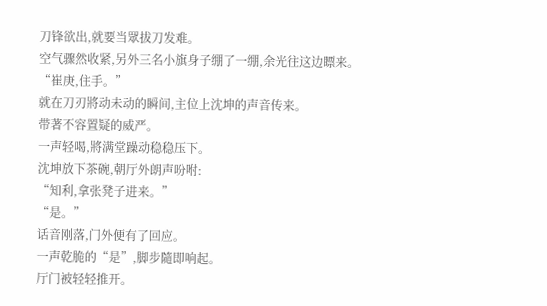刀锋欲出,就要当眾拔刀发难。
空气骤然收紧,另外三名小旗身子绷了一绷,余光往这边瞟来。
“崔庚,住手。”
就在刀刃將动未动的瞬间,主位上沈坤的声音传来。
带著不容置疑的威严。
一声轻喝,將满堂躁动稳稳压下。
沈坤放下茶碗,朝厅外朗声吩咐:
“知利,拿张凳子进来。”
“是。”
话音刚落,门外便有了回应。
一声乾脆的“是”,脚步隨即响起。
厅门被轻轻推开。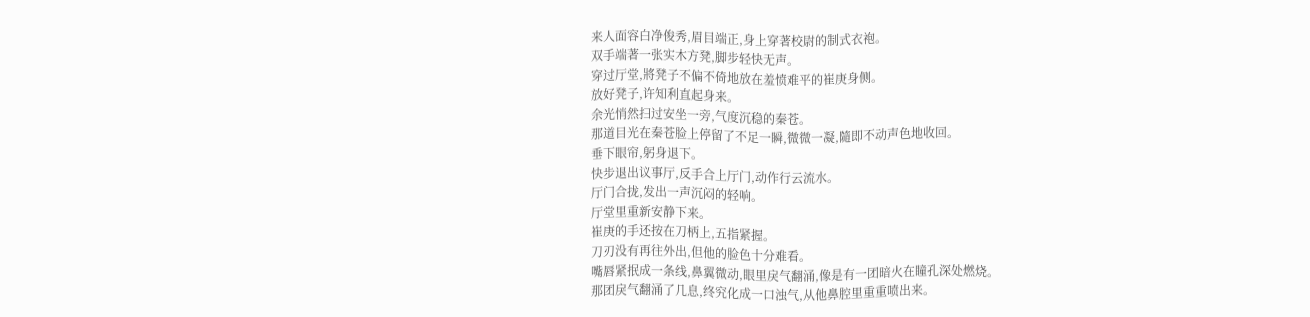来人面容白净俊秀,眉目端正,身上穿著校尉的制式衣袍。
双手端著一张实木方凳,脚步轻快无声。
穿过厅堂,將凳子不偏不倚地放在羞愤难平的崔庚身侧。
放好凳子,许知利直起身来。
余光悄然扫过安坐一旁,气度沉稳的秦苍。
那道目光在秦苍脸上停留了不足一瞬,微微一凝,隨即不动声色地收回。
垂下眼帘,躬身退下。
快步退出议事厅,反手合上厅门,动作行云流水。
厅门合拢,发出一声沉闷的轻响。
厅堂里重新安静下来。
崔庚的手还按在刀柄上,五指紧握。
刀刃没有再往外出,但他的脸色十分难看。
嘴唇紧抿成一条线,鼻翼微动,眼里戾气翻涌,像是有一团暗火在瞳孔深处燃烧。
那团戾气翻涌了几息,终究化成一口浊气,从他鼻腔里重重喷出来。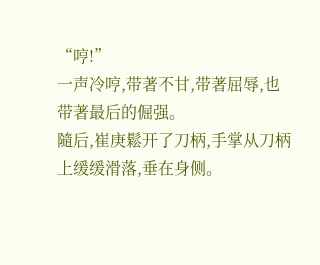“哼!”
一声冷哼,带著不甘,带著屈辱,也带著最后的倔强。
隨后,崔庚鬆开了刀柄,手掌从刀柄上缓缓滑落,垂在身侧。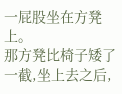一屁股坐在方凳上。
那方凳比椅子矮了一截,坐上去之后,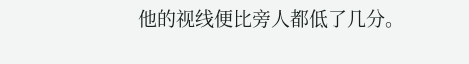他的视线便比旁人都低了几分。